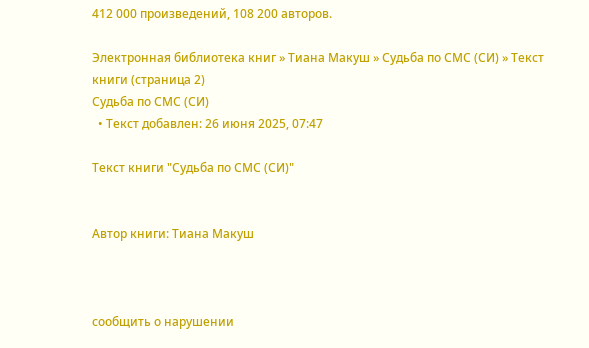412 000 произведений, 108 200 авторов.

Электронная библиотека книг » Тиана Макуш » Судьба по СМС (СИ) » Текст книги (страница 2)
Судьба по СМС (СИ)
  • Текст добавлен: 26 июня 2025, 07:47

Текст книги "Судьба по СМС (СИ)"


Автор книги: Тиана Макуш



сообщить о нарушении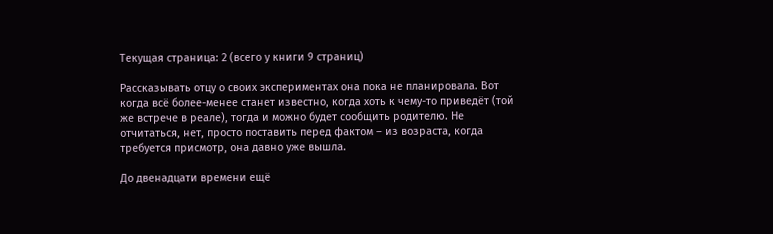Текущая страница: 2 (всего у книги 9 страниц)

Рассказывать отцу о своих экспериментах она пока не планировала. Вот когда всё более-менее станет известно, когда хоть к чему-то приведёт (той же встрече в реале), тогда и можно будет сообщить родителю. Не отчитаться, нет, просто поставить перед фактом – из возраста, когда требуется присмотр, она давно уже вышла.

До двенадцати времени ещё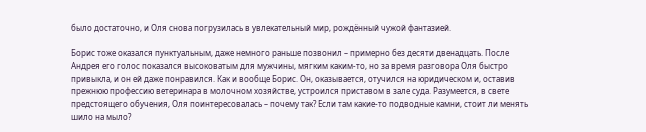было достаточно, и Оля снова погрузилась в увлекательный мир, рождённый чужой фантазией.

Борис тоже оказался пунктуальным, даже немного раньше позвонил – примерно без десяти двенадцать. После Андрея его голос показался высоковатым для мужчины, мягким каким-то, но за время разговора Оля быстро привыкла, и он ей даже понравился. Как и вообще Борис. Он, оказывается, отучился на юридическом и, оставив прежнюю профессию ветеринара в молочном хозяйстве, устроился приставом в зале суда. Разумеется, в свете предстоящего обучения, Оля поинтересовалась – почему так? Если там какие-то подводные камни, стоит ли менять шило на мыло?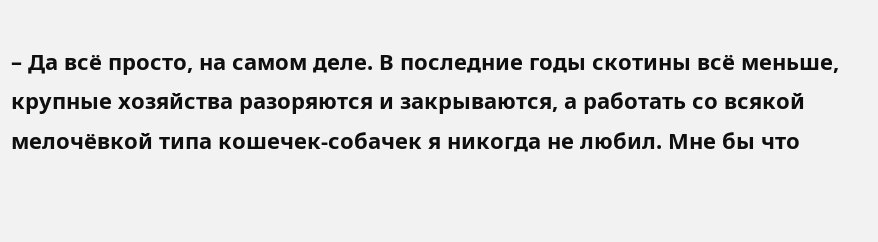– Да всё просто, на самом деле. В последние годы скотины всё меньше, крупные хозяйства разоряются и закрываются, а работать со всякой мелочёвкой типа кошечек-собачек я никогда не любил. Мне бы что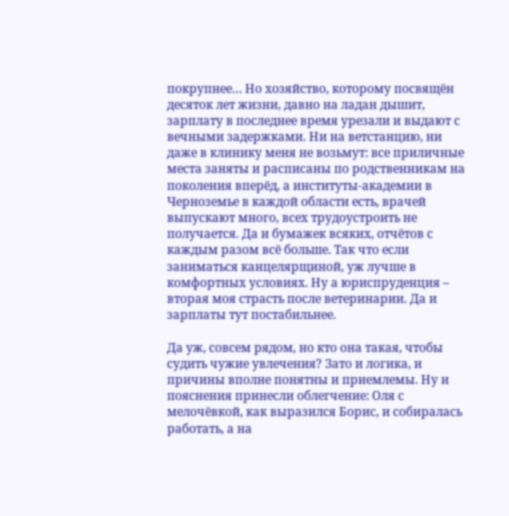покрупнее… Но хозяйство, которому посвящён десяток лет жизни, давно на ладан дышит, зарплату в последнее время урезали и выдают с вечными задержками. Ни на ветстанцию, ни даже в клинику меня не возьмут: все приличные места заняты и расписаны по родственникам на поколения вперёд, а институты-академии в Черноземье в каждой области есть, врачей выпускают много, всех трудоустроить не получается. Да и бумажек всяких, отчётов с каждым разом всё больше. Так что если заниматься канцелярщиной, уж лучше в комфортных условиях. Ну а юриспруденция – вторая моя страсть после ветеринарии. Да и зарплаты тут постабильнее.

Да уж, совсем рядом, но кто она такая, чтобы судить чужие увлечения? Зато и логика, и причины вполне понятны и приемлемы. Ну и пояснения принесли облегчение: Оля с мелочёвкой, как выразился Борис, и собиралась работать, а на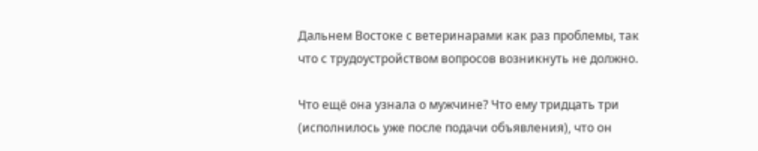Дальнем Востоке с ветеринарами как раз проблемы, так что с трудоустройством вопросов возникнуть не должно.

Что ещё она узнала о мужчине? Что ему тридцать три (исполнилось уже после подачи объявления), что он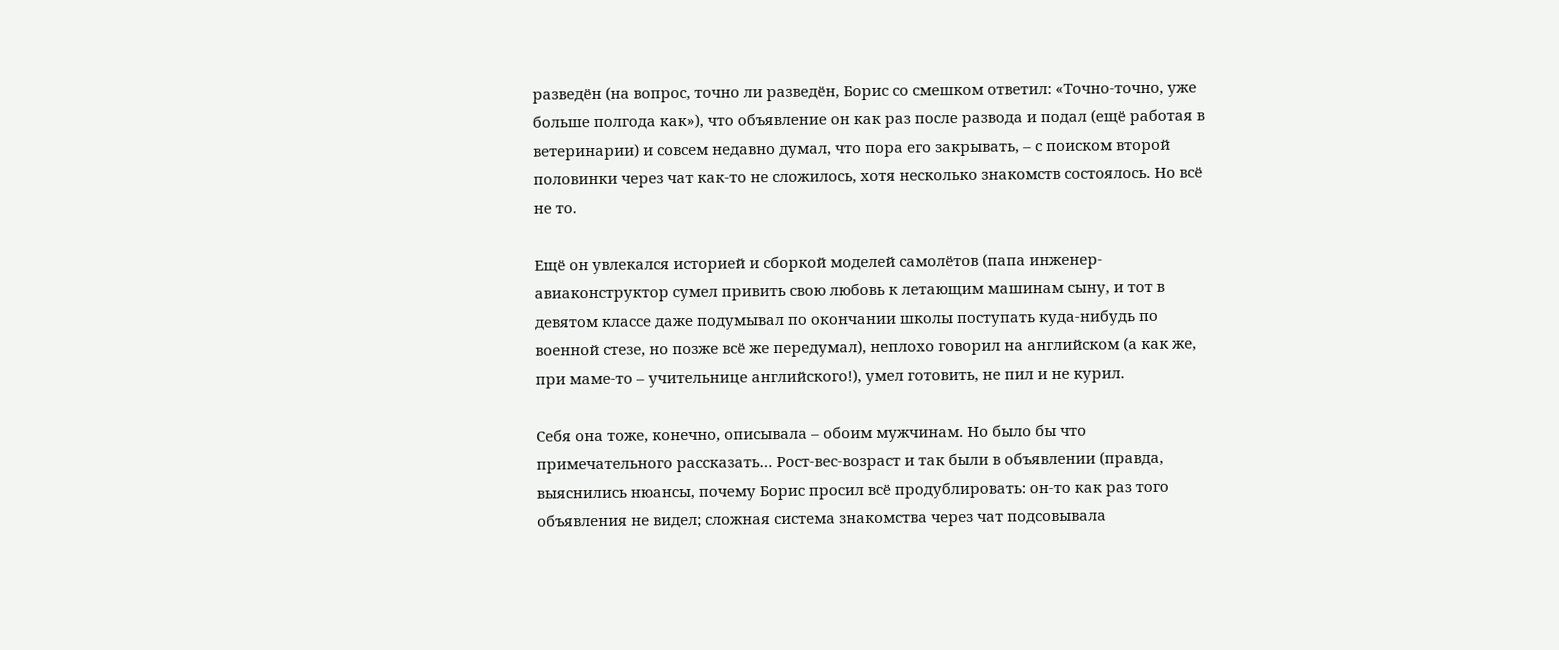разведён (на вопрос, точно ли разведён, Борис со смешком ответил: «Точно-точно, уже больше полгода как»), что объявление он как раз после развода и подал (ещё работая в ветеринарии) и совсем недавно думал, что пора его закрывать, – с поиском второй половинки через чат как-то не сложилось, хотя несколько знакомств состоялось. Но всё не то.

Ещё он увлекался историей и сборкой моделей самолётов (папа инженер-авиаконструктор сумел привить свою любовь к летающим машинам сыну, и тот в девятом классе даже подумывал по окончании школы поступать куда-нибудь по военной стезе, но позже всё же передумал), неплохо говорил на английском (а как же, при маме-то – учительнице английского!), умел готовить, не пил и не курил.

Себя она тоже, конечно, описывала – обоим мужчинам. Но было бы что примечательного рассказать… Рост-вес-возраст и так были в объявлении (правда, выяснились нюансы, почему Борис просил всё продублировать: он-то как раз того объявления не видел; сложная система знакомства через чат подсовывала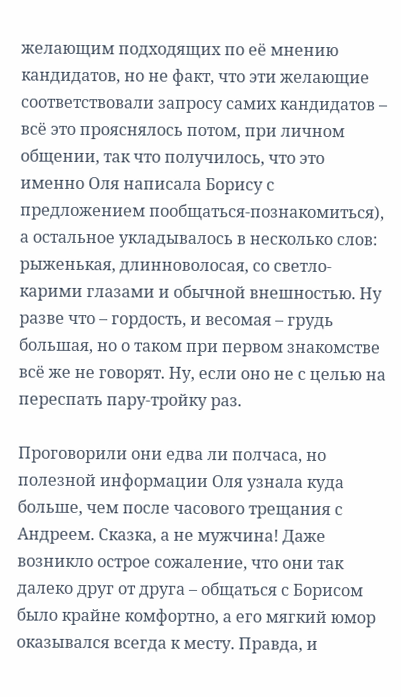желающим подходящих по её мнению кандидатов, но не факт, что эти желающие соответствовали запросу самих кандидатов – всё это прояснялось потом, при личном общении, так что получилось, что это именно Оля написала Борису с предложением пообщаться-познакомиться), а остальное укладывалось в несколько слов: рыженькая, длинноволосая, со светло-карими глазами и обычной внешностью. Ну разве что – гордость, и весомая – грудь большая, но о таком при первом знакомстве всё же не говорят. Ну, если оно не с целью на переспать пару-тройку раз.

Проговорили они едва ли полчаса, но полезной информации Оля узнала куда больше, чем после часового трещания с Андреем. Сказка, а не мужчина! Даже возникло острое сожаление, что они так далеко друг от друга – общаться с Борисом было крайне комфортно, а его мягкий юмор оказывался всегда к месту. Правда, и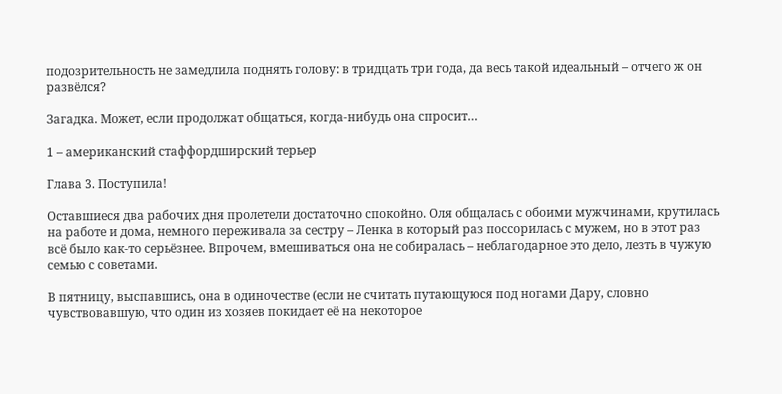подозрительность не замедлила поднять голову: в тридцать три года, да весь такой идеальный – отчего ж он развёлся?

Загадка. Может, если продолжат общаться, когда-нибудь она спросит…

1 – американский стаффордширский терьер

Глава 3. Поступила!

Оставшиеся два рабочих дня пролетели достаточно спокойно. Оля общалась с обоими мужчинами, крутилась на работе и дома, немного переживала за сестру – Ленка в который раз поссорилась с мужем, но в этот раз всё было как-то серьёзнее. Впрочем, вмешиваться она не собиралась – неблагодарное это дело, лезть в чужую семью с советами.

В пятницу, выспавшись, она в одиночестве (если не считать путающуюся под ногами Дару, словно чувствовавшую, что один из хозяев покидает её на некоторое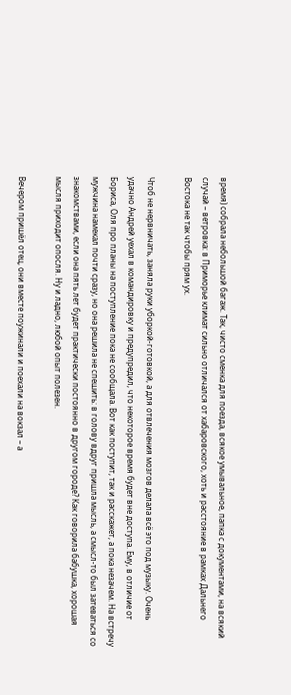время) собрала небольшой багаж. Так, чисто сменка для поезда, всякое умывальное, папка с документами, на всякий случай – ветровка: в Приморье климат сильно отличался от хабаровского, хоть и расстояние в рамках Дальнего Востока не так чтобы прям ух.

Чтоб не нервничать, заняла руки уборкой-готовкой, а для отвлечения мозгов делала всё это под музыку. Очень удачно Андрей уехал в командировку и предупредил, что некоторое время будет вне доступа. Ему, в отличие от Бориса, Оля про планы на поступление пока не сообщала. Вот как поступит, так и расскажет, а пока незачем. На встречу мужчина намекал почти сразу, но она решила не спешить: в голову вдруг пришла мысль, а смысл-то был затеваться со знакомствами, если она пять лет будет практически постоянно в другом городе? Как говорила бабушка, хорошая мысля приходит опосля. Ну и ладно, любой опыт полезен.

Вечером пришёл отец, они вместе поужинали и поехали на вокзал – а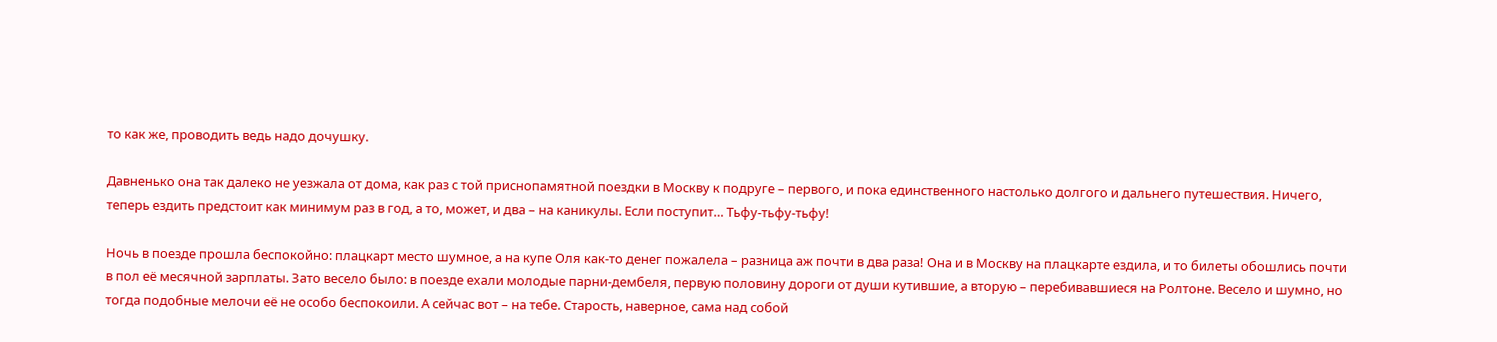то как же, проводить ведь надо дочушку.

Давненько она так далеко не уезжала от дома, как раз с той приснопамятной поездки в Москву к подруге – первого, и пока единственного настолько долгого и дальнего путешествия. Ничего, теперь ездить предстоит как минимум раз в год, а то, может, и два – на каникулы. Если поступит… Тьфу-тьфу-тьфу!

Ночь в поезде прошла беспокойно: плацкарт место шумное, а на купе Оля как-то денег пожалела – разница аж почти в два раза! Она и в Москву на плацкарте ездила, и то билеты обошлись почти в пол её месячной зарплаты. Зато весело было: в поезде ехали молодые парни-дембеля, первую половину дороги от души кутившие, а вторую – перебивавшиеся на Ролтоне. Весело и шумно, но тогда подобные мелочи её не особо беспокоили. А сейчас вот – на тебе. Старость, наверное, сама над собой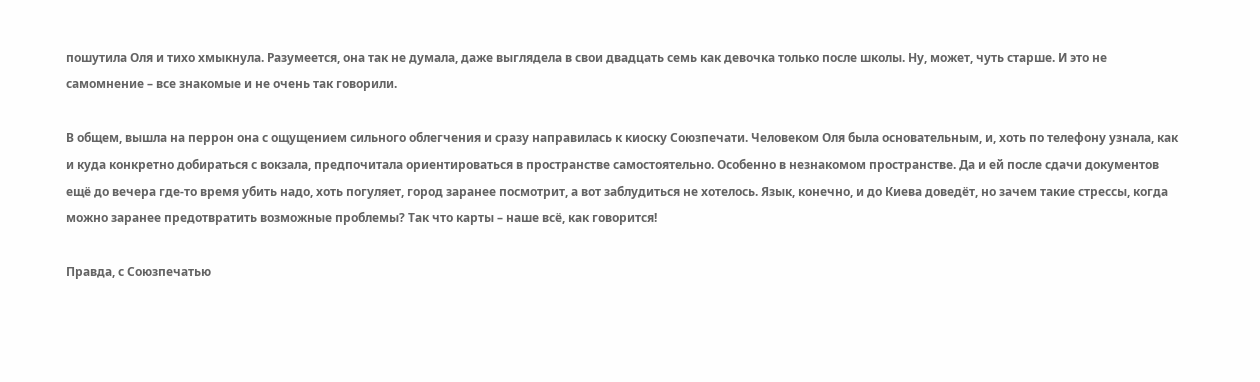пошутила Оля и тихо хмыкнула. Разумеется, она так не думала, даже выглядела в свои двадцать семь как девочка только после школы. Ну, может, чуть старше. И это не самомнение – все знакомые и не очень так говорили.

В общем, вышла на перрон она с ощущением сильного облегчения и сразу направилась к киоску Союзпечати. Человеком Оля была основательным, и, хоть по телефону узнала, как и куда конкретно добираться с вокзала, предпочитала ориентироваться в пространстве самостоятельно. Особенно в незнакомом пространстве. Да и ей после сдачи документов ещё до вечера где-то время убить надо, хоть погуляет, город заранее посмотрит, а вот заблудиться не хотелось. Язык, конечно, и до Киева доведёт, но зачем такие стрессы, когда можно заранее предотвратить возможные проблемы? Так что карты – наше всё, как говорится!

Правда, с Союзпечатью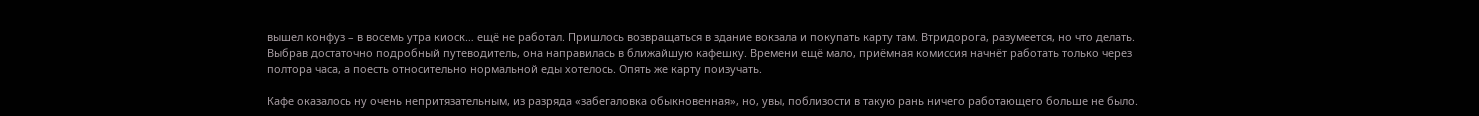вышел конфуз – в восемь утра киоск… ещё не работал. Пришлось возвращаться в здание вокзала и покупать карту там. Втридорога, разумеется, но что делать. Выбрав достаточно подробный путеводитель, она направилась в ближайшую кафешку. Времени ещё мало, приёмная комиссия начнёт работать только через полтора часа, а поесть относительно нормальной еды хотелось. Опять же карту поизучать.

Кафе оказалось ну очень непритязательным, из разряда «забегаловка обыкновенная», но, увы, поблизости в такую рань ничего работающего больше не было.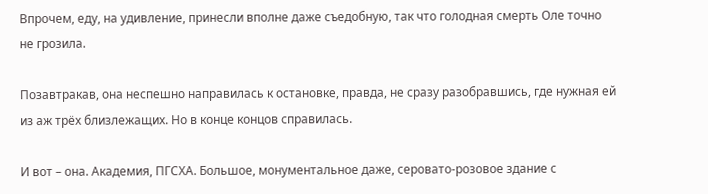Впрочем, еду, на удивление, принесли вполне даже съедобную, так что голодная смерть Оле точно не грозила.

Позавтракав, она неспешно направилась к остановке, правда, не сразу разобравшись, где нужная ей из аж трёх близлежащих. Но в конце концов справилась.

И вот – она. Академия, ПГСХА. Большое, монументальное даже, серовато-розовое здание с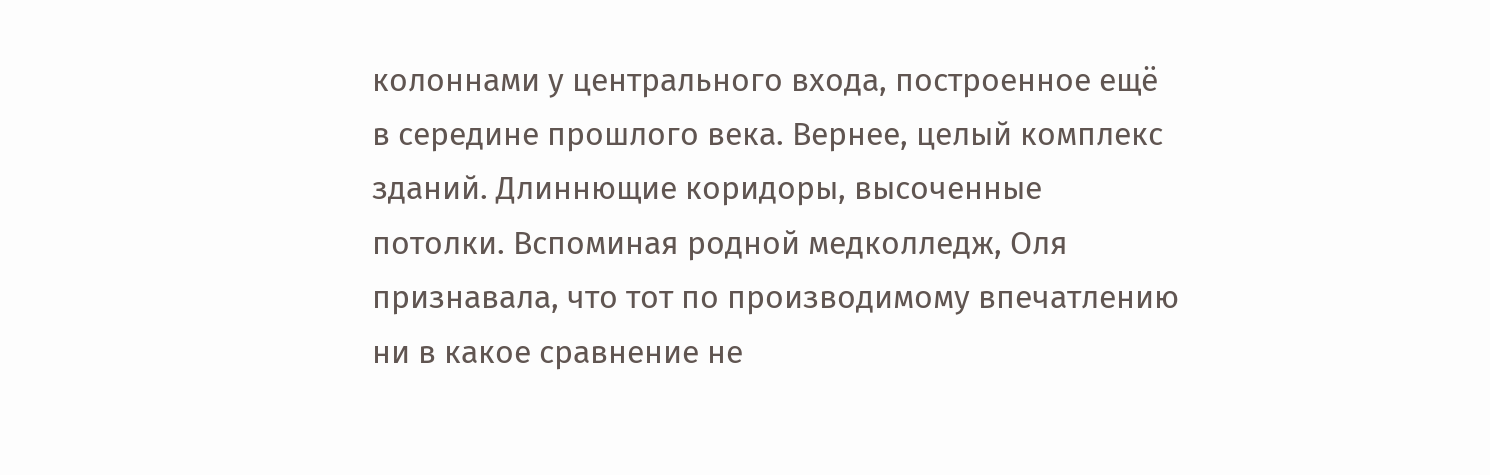колоннами у центрального входа, построенное ещё в середине прошлого века. Вернее, целый комплекс зданий. Длиннющие коридоры, высоченные потолки. Вспоминая родной медколледж, Оля признавала, что тот по производимому впечатлению ни в какое сравнение не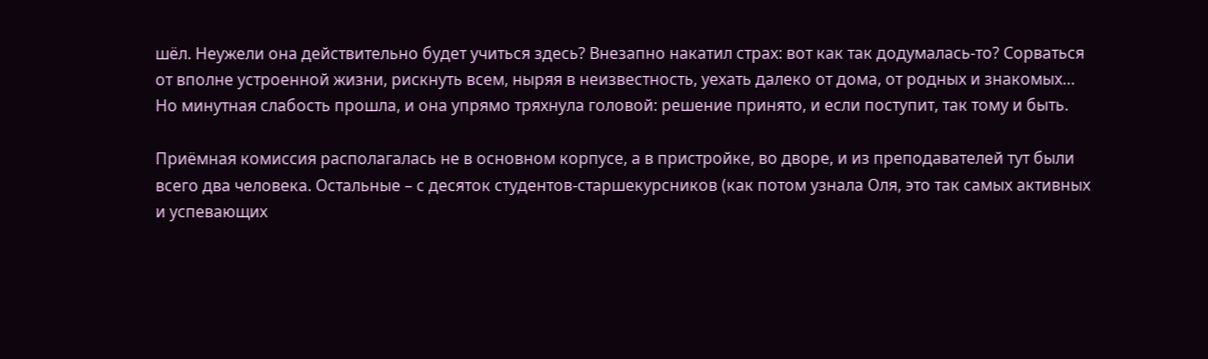шёл. Неужели она действительно будет учиться здесь? Внезапно накатил страх: вот как так додумалась-то? Сорваться от вполне устроенной жизни, рискнуть всем, ныряя в неизвестность, уехать далеко от дома, от родных и знакомых… Но минутная слабость прошла, и она упрямо тряхнула головой: решение принято, и если поступит, так тому и быть.

Приёмная комиссия располагалась не в основном корпусе, а в пристройке, во дворе, и из преподавателей тут были всего два человека. Остальные – с десяток студентов-старшекурсников (как потом узнала Оля, это так самых активных и успевающих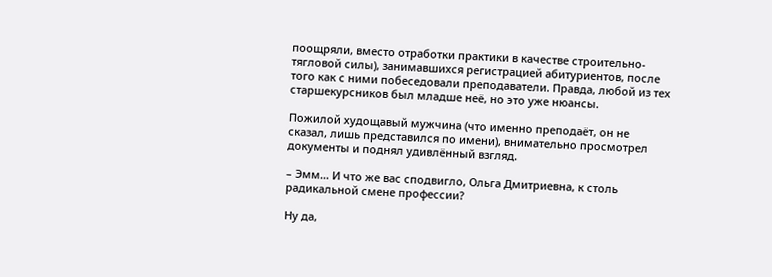поощряли, вместо отработки практики в качестве строительно-тягловой силы), занимавшихся регистрацией абитуриентов, после того как с ними побеседовали преподаватели. Правда, любой из тех старшекурсников был младше неё, но это уже нюансы.

Пожилой худощавый мужчина (что именно преподаёт, он не сказал, лишь представился по имени), внимательно просмотрел документы и поднял удивлённый взгляд.

– Эмм… И что же вас сподвигло, Ольга Дмитриевна, к столь радикальной смене профессии?

Ну да,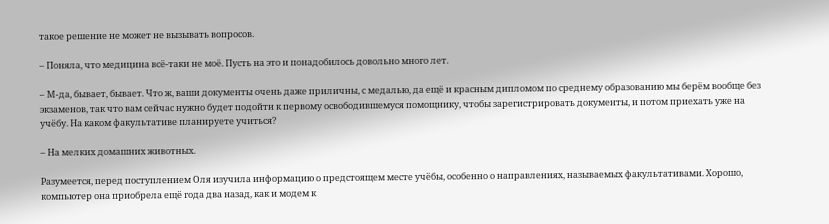такое решение не может не вызывать вопросов.

– Поняла, что медицина всё-таки не моё. Пусть на это и понадобилось довольно много лет.

– М-да, бывает, бывает. Что ж, ваши документы очень даже приличны, с медалью, да ещё и красным дипломом по среднему образованию мы берём вообще без экзаменов, так что вам сейчас нужно будет подойти к первому освободившемуся помощнику, чтобы зарегистрировать документы, и потом приехать уже на учёбу. На каком факультативе планируете учиться?

– На мелких домашних животных.

Разумеется, перед поступлением Оля изучила информацию о предстоящем месте учёбы, особенно о направлениях, называемых факультативами. Хорошо, компьютер она приобрела ещё года два назад, как и модем к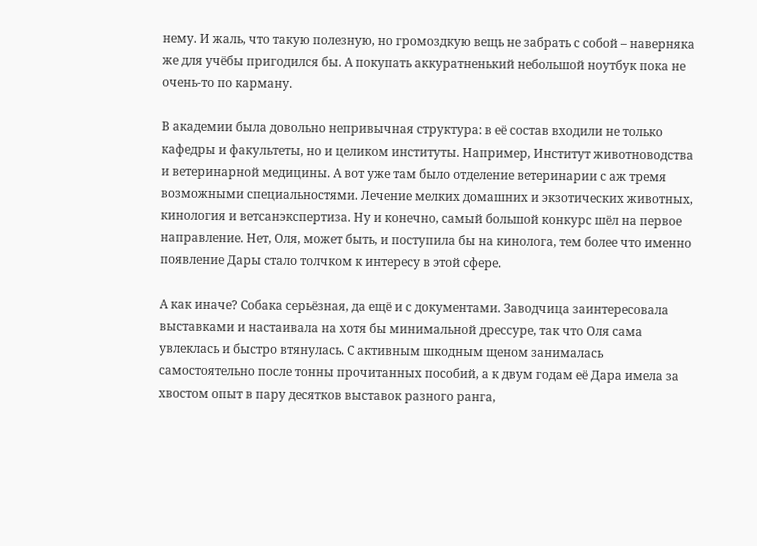нему. И жаль, что такую полезную, но громоздкую вещь не забрать с собой – наверняка же для учёбы пригодился бы. А покупать аккуратненький небольшой ноутбук пока не очень-то по карману.

В академии была довольно непривычная структура: в её состав входили не только кафедры и факультеты, но и целиком институты. Например, Институт животноводства и ветеринарной медицины. А вот уже там было отделение ветеринарии с аж тремя возможными специальностями. Лечение мелких домашних и экзотических животных, кинология и ветсанэкспертиза. Ну и конечно, самый большой конкурс шёл на первое направление. Нет, Оля, может быть, и поступила бы на кинолога, тем более что именно появление Дары стало толчком к интересу в этой сфере.

А как иначе? Собака серьёзная, да ещё и с документами. Заводчица заинтересовала выставками и настаивала на хотя бы минимальной дрессуре, так что Оля сама увлеклась и быстро втянулась. С активным шкодным щеном занималась самостоятельно после тонны прочитанных пособий, а к двум годам её Дара имела за хвостом опыт в пару десятков выставок разного ранга,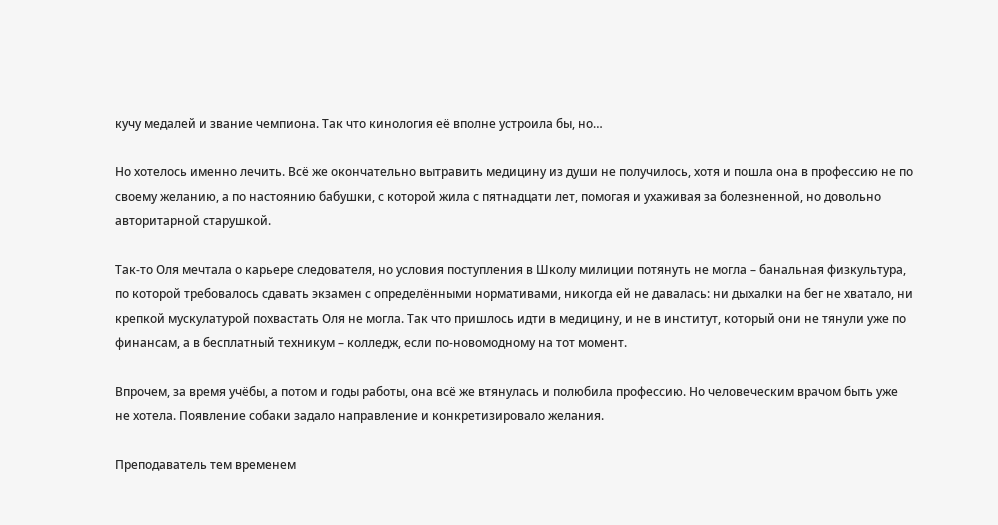кучу медалей и звание чемпиона. Так что кинология её вполне устроила бы, но…

Но хотелось именно лечить. Всё же окончательно вытравить медицину из души не получилось, хотя и пошла она в профессию не по своему желанию, а по настоянию бабушки, с которой жила с пятнадцати лет, помогая и ухаживая за болезненной, но довольно авторитарной старушкой.

Так-то Оля мечтала о карьере следователя, но условия поступления в Школу милиции потянуть не могла – банальная физкультура, по которой требовалось сдавать экзамен с определёнными нормативами, никогда ей не давалась: ни дыхалки на бег не хватало, ни крепкой мускулатурой похвастать Оля не могла. Так что пришлось идти в медицину, и не в институт, который они не тянули уже по финансам, а в бесплатный техникум – колледж, если по-новомодному на тот момент.

Впрочем, за время учёбы, а потом и годы работы, она всё же втянулась и полюбила профессию. Но человеческим врачом быть уже не хотела. Появление собаки задало направление и конкретизировало желания.

Преподаватель тем временем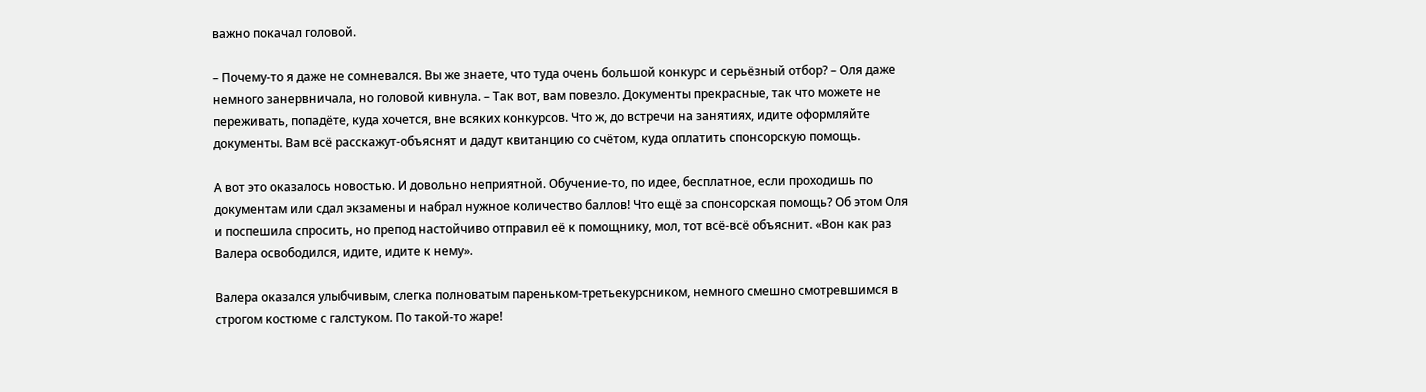важно покачал головой.

– Почему-то я даже не сомневался. Вы же знаете, что туда очень большой конкурс и серьёзный отбор? – Оля даже немного занервничала, но головой кивнула. – Так вот, вам повезло. Документы прекрасные, так что можете не переживать, попадёте, куда хочется, вне всяких конкурсов. Что ж, до встречи на занятиях, идите оформляйте документы. Вам всё расскажут-объяснят и дадут квитанцию со счётом, куда оплатить спонсорскую помощь.

А вот это оказалось новостью. И довольно неприятной. Обучение-то, по идее, бесплатное, если проходишь по документам или сдал экзамены и набрал нужное количество баллов! Что ещё за спонсорская помощь? Об этом Оля и поспешила спросить, но препод настойчиво отправил её к помощнику, мол, тот всё-всё объяснит. «Вон как раз Валера освободился, идите, идите к нему».

Валера оказался улыбчивым, слегка полноватым пареньком-третьекурсником, немного смешно смотревшимся в строгом костюме с галстуком. По такой-то жаре!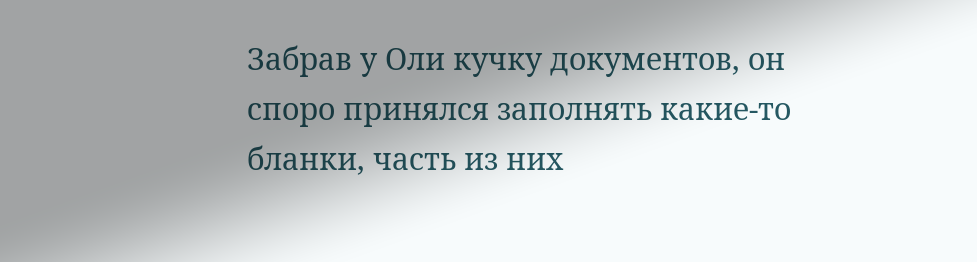Забрав у Оли кучку документов, он споро принялся заполнять какие-то бланки, часть из них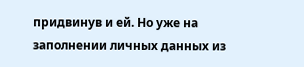придвинув и ей. Но уже на заполнении личных данных из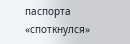паспорта «споткнулся»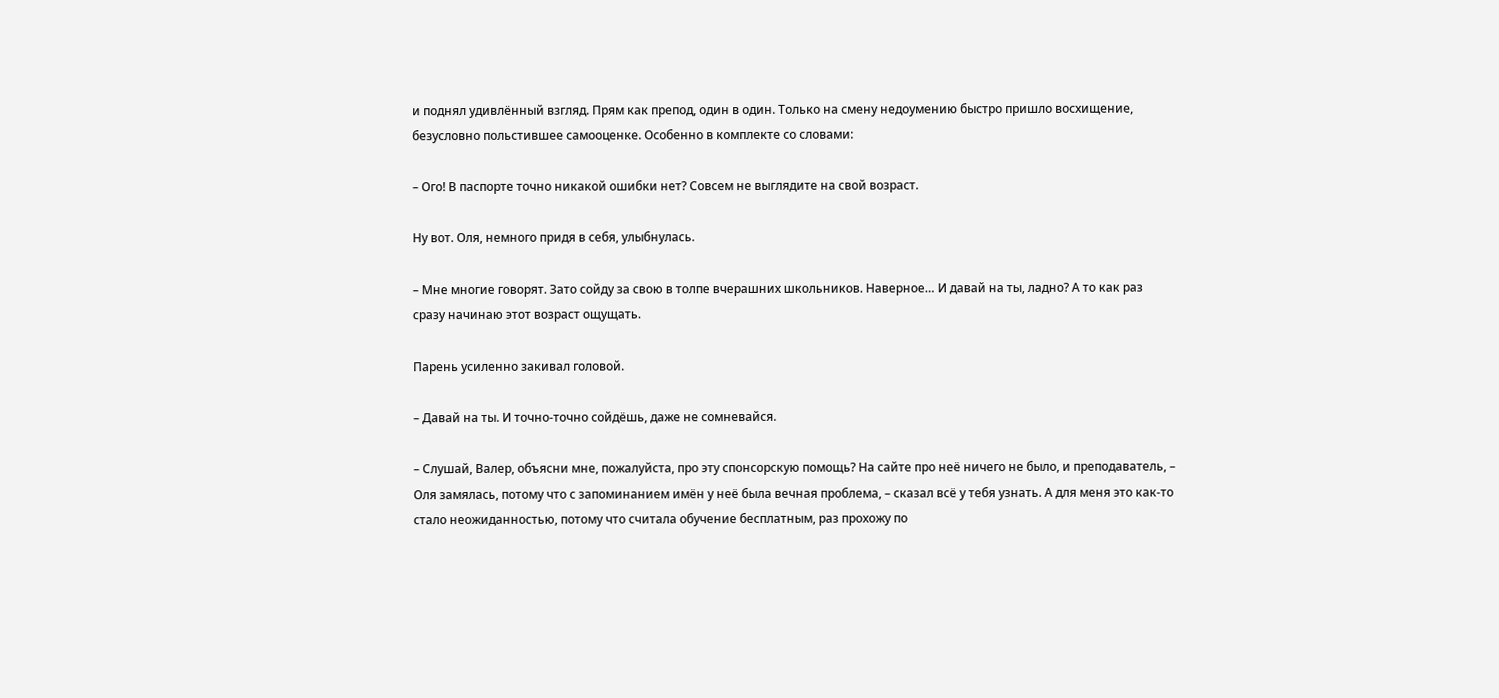и поднял удивлённый взгляд. Прям как препод, один в один. Только на смену недоумению быстро пришло восхищение, безусловно польстившее самооценке. Особенно в комплекте со словами:

– Ого! В паспорте точно никакой ошибки нет? Совсем не выглядите на свой возраст.

Ну вот. Оля, немного придя в себя, улыбнулась.

– Мне многие говорят. Зато сойду за свою в толпе вчерашних школьников. Наверное… И давай на ты, ладно? А то как раз сразу начинаю этот возраст ощущать.

Парень усиленно закивал головой.

– Давай на ты. И точно-точно сойдёшь, даже не сомневайся.

– Слушай, Валер, объясни мне, пожалуйста, про эту спонсорскую помощь? На сайте про неё ничего не было, и преподаватель, – Оля замялась, потому что с запоминанием имён у неё была вечная проблема, – сказал всё у тебя узнать. А для меня это как-то стало неожиданностью, потому что считала обучение бесплатным, раз прохожу по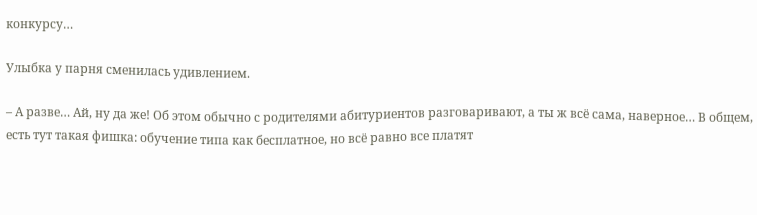конкурсу…

Улыбка у парня сменилась удивлением.

– А разве… Ай, ну да же! Об этом обычно с родителями абитуриентов разговаривают, а ты ж всё сама, наверное… В общем, есть тут такая фишка: обучение типа как бесплатное, но всё равно все платят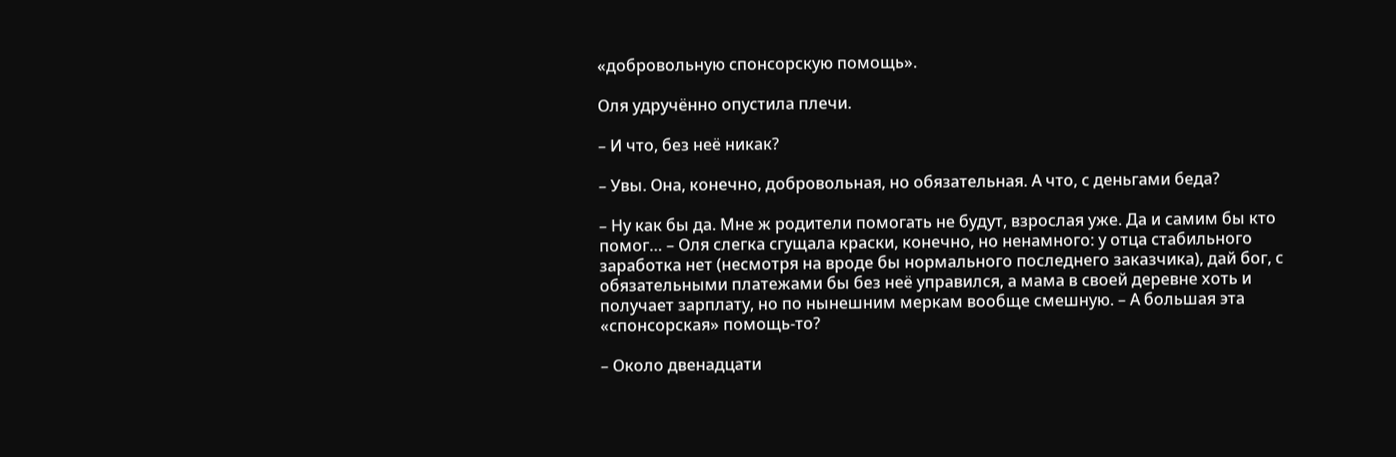«добровольную спонсорскую помощь».

Оля удручённо опустила плечи.

– И что, без неё никак?

– Увы. Она, конечно, добровольная, но обязательная. А что, с деньгами беда?

– Ну как бы да. Мне ж родители помогать не будут, взрослая уже. Да и самим бы кто помог… – Оля слегка сгущала краски, конечно, но ненамного: у отца стабильного заработка нет (несмотря на вроде бы нормального последнего заказчика), дай бог, с обязательными платежами бы без неё управился, а мама в своей деревне хоть и получает зарплату, но по нынешним меркам вообще смешную. – А большая эта «спонсорская» помощь-то?

– Около двенадцати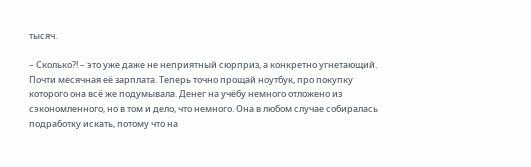тысяч.

– Сколько?! – это уже даже не неприятный сюрприз, а конкретно угнетающий. Почти месячная её зарплата. Теперь точно прощай ноутбук, про покупку которого она всё же подумывала. Денег на учёбу немного отложено из сэкономленного, но в том и дело, что немного. Она в любом случае собиралась подработку искать, потому что на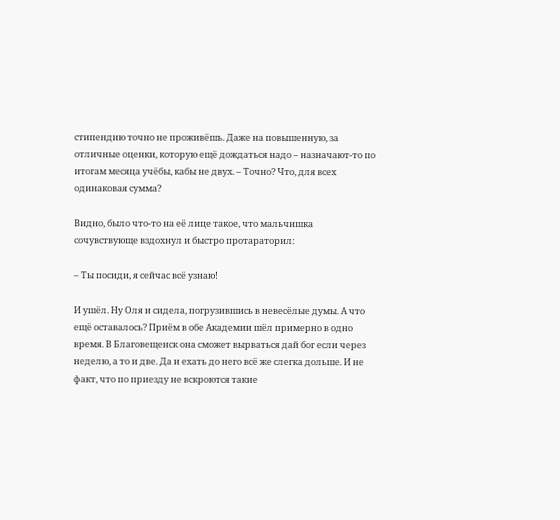стипендию точно не проживёшь. Даже на повышенную, за отличные оценки, которую ещё дождаться надо – назначают-то по итогам месяца учёбы, кабы не двух. – Точно? Что, для всех одинаковая сумма?

Видно, было что-то на её лице такое, что мальчишка сочувствующе вздохнул и быстро протараторил:

– Ты посиди, я сейчас всё узнаю!

И ушёл. Ну Оля и сидела, погрузившись в невесёлые думы. А что ещё оставалось? Приём в обе Академии шёл примерно в одно время. В Благовещенск она сможет вырваться дай бог если через неделю, а то и две. Да и ехать до него всё же слегка дольше. И не факт, что по приезду не вскроются такие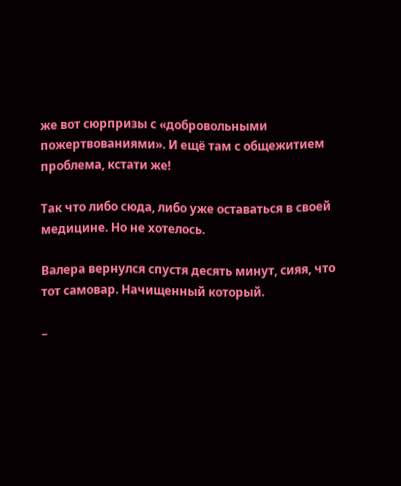же вот сюрпризы с «добровольными пожертвованиями». И ещё там с общежитием проблема, кстати же!

Так что либо сюда, либо уже оставаться в своей медицине. Но не хотелось.

Валера вернулся спустя десять минут, сияя, что тот самовар. Начищенный который.

–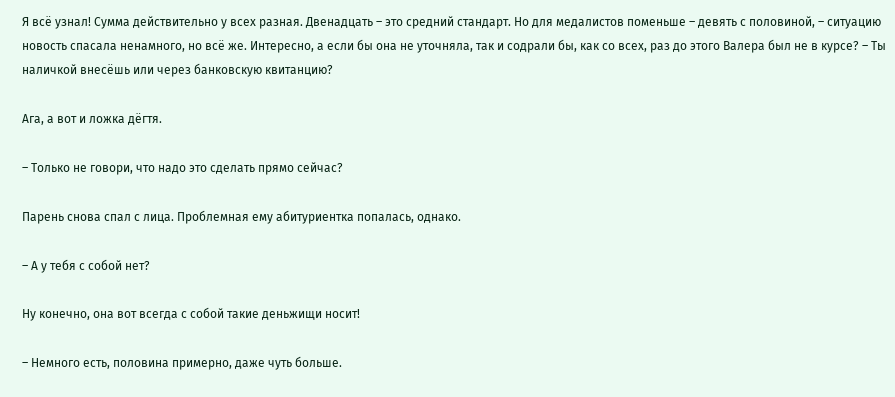Я всё узнал! Сумма действительно у всех разная. Двенадцать – это средний стандарт. Но для медалистов поменьше – девять с половиной, – ситуацию новость спасала ненамного, но всё же. Интересно, а если бы она не уточняла, так и содрали бы, как со всех, раз до этого Валера был не в курсе? – Ты наличкой внесёшь или через банковскую квитанцию?

Ага, а вот и ложка дёгтя.

– Только не говори, что надо это сделать прямо сейчас?

Парень снова спал с лица. Проблемная ему абитуриентка попалась, однако.

– А у тебя с собой нет?

Ну конечно, она вот всегда с собой такие деньжищи носит!

– Немного есть, половина примерно, даже чуть больше.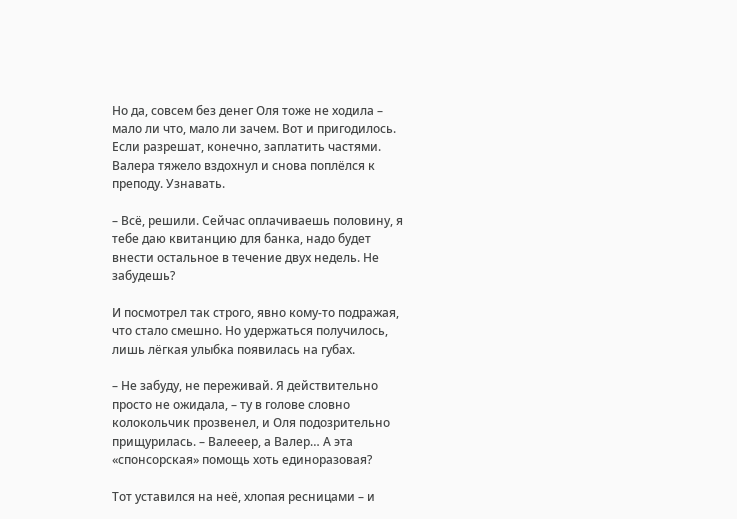Но да, совсем без денег Оля тоже не ходила – мало ли что, мало ли зачем. Вот и пригодилось. Если разрешат, конечно, заплатить частями. Валера тяжело вздохнул и снова поплёлся к преподу. Узнавать.

– Всё, решили. Сейчас оплачиваешь половину, я тебе даю квитанцию для банка, надо будет внести остальное в течение двух недель. Не забудешь?

И посмотрел так строго, явно кому-то подражая, что стало смешно. Но удержаться получилось, лишь лёгкая улыбка появилась на губах.

– Не забуду, не переживай. Я действительно просто не ожидала, – ту в голове словно колокольчик прозвенел, и Оля подозрительно прищурилась. – Валееер, а Валер… А эта «спонсорская» помощь хоть единоразовая?

Тот уставился на неё, хлопая ресницами – и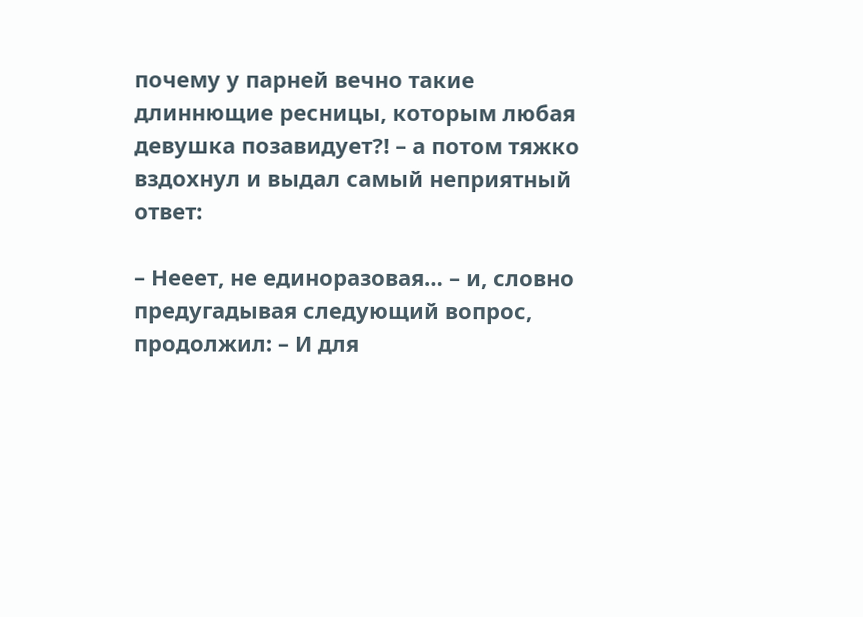почему у парней вечно такие длиннющие ресницы, которым любая девушка позавидует?! – а потом тяжко вздохнул и выдал самый неприятный ответ:

– Нееет, не единоразовая… – и, словно предугадывая следующий вопрос, продолжил: – И для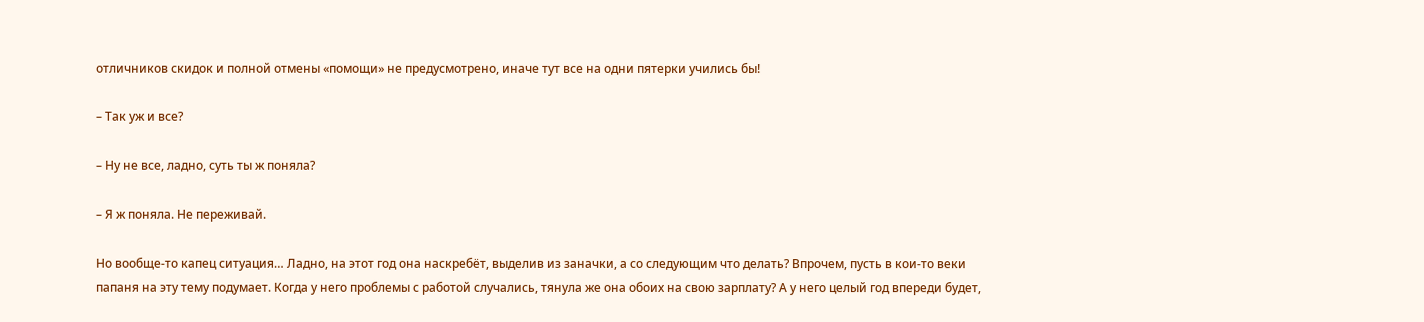отличников скидок и полной отмены «помощи» не предусмотрено, иначе тут все на одни пятерки учились бы!

– Так уж и все?

– Ну не все, ладно, суть ты ж поняла?

– Я ж поняла. Не переживай.

Но вообще-то капец ситуация… Ладно, на этот год она наскребёт, выделив из заначки, а со следующим что делать? Впрочем, пусть в кои-то веки папаня на эту тему подумает. Когда у него проблемы с работой случались, тянула же она обоих на свою зарплату? А у него целый год впереди будет,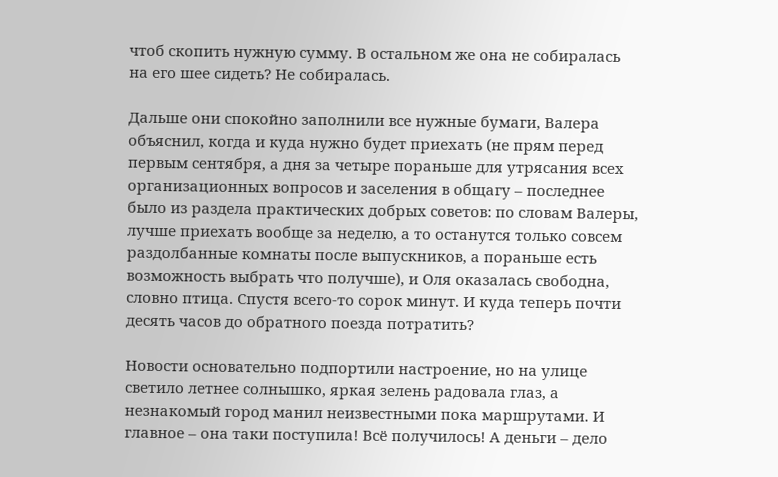чтоб скопить нужную сумму. В остальном же она не собиралась на его шее сидеть? Не собиралась.

Дальше они спокойно заполнили все нужные бумаги, Валера объяснил, когда и куда нужно будет приехать (не прям перед первым сентября, а дня за четыре пораньше для утрясания всех организационных вопросов и заселения в общагу – последнее было из раздела практических добрых советов: по словам Валеры, лучше приехать вообще за неделю, а то останутся только совсем раздолбанные комнаты после выпускников, а пораньше есть возможность выбрать что получше), и Оля оказалась свободна, словно птица. Спустя всего-то сорок минут. И куда теперь почти десять часов до обратного поезда потратить?

Новости основательно подпортили настроение, но на улице светило летнее солнышко, яркая зелень радовала глаз, а незнакомый город манил неизвестными пока маршрутами. И главное – она таки поступила! Всё получилось! А деньги – дело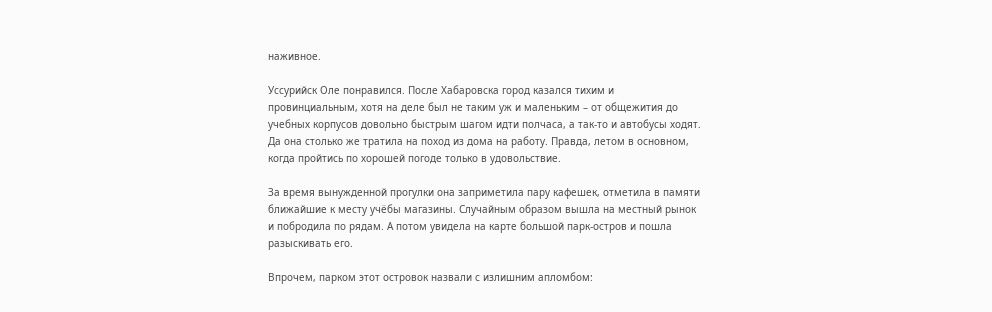наживное.

Уссурийск Оле понравился. После Хабаровска город казался тихим и провинциальным, хотя на деле был не таким уж и маленьким – от общежития до учебных корпусов довольно быстрым шагом идти полчаса, а так-то и автобусы ходят. Да она столько же тратила на поход из дома на работу. Правда, летом в основном, когда пройтись по хорошей погоде только в удовольствие.

За время вынужденной прогулки она заприметила пару кафешек, отметила в памяти ближайшие к месту учёбы магазины. Случайным образом вышла на местный рынок и побродила по рядам. А потом увидела на карте большой парк-остров и пошла разыскивать его.

Впрочем, парком этот островок назвали с излишним апломбом: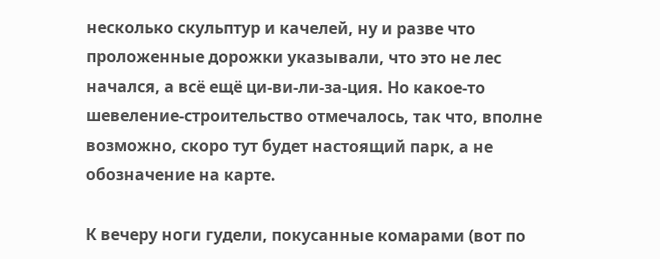несколько скульптур и качелей, ну и разве что проложенные дорожки указывали, что это не лес начался, а всё ещё ци-ви-ли-за-ция. Но какое-то шевеление-строительство отмечалось, так что, вполне возможно, скоро тут будет настоящий парк, а не обозначение на карте.

К вечеру ноги гудели, покусанные комарами (вот по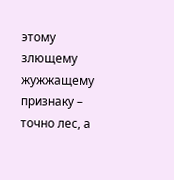этому злющему жужжащему признаку – точно лес, а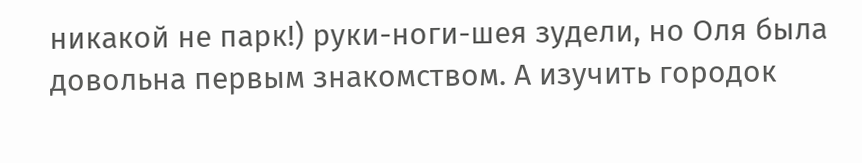никакой не парк!) руки-ноги-шея зудели, но Оля была довольна первым знакомством. А изучить городок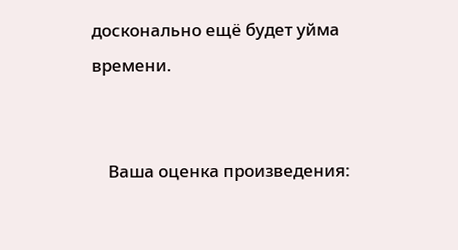досконально ещё будет уйма времени.


    Ваша оценка произведения: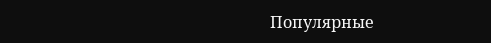Популярные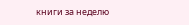книги за неделю